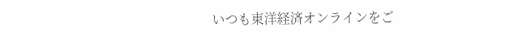いつも東洋経済オンラインをご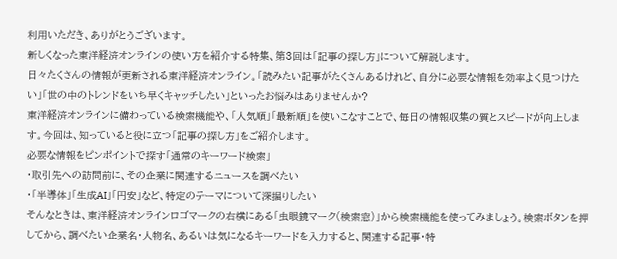利用いただき、ありがとうございます。
新しくなった東洋経済オンラインの使い方を紹介する特集、第3回は「記事の探し方」について解説します。
日々たくさんの情報が更新される東洋経済オンライン。「読みたい記事がたくさんあるけれど、自分に必要な情報を効率よく見つけたい」「世の中のトレンドをいち早くキャッチしたい」といったお悩みはありませんか?
東洋経済オンラインに備わっている検索機能や、「人気順」「最新順」を使いこなすことで、毎日の情報収集の質とスピードが向上します。今回は、知っていると役に立つ「記事の探し方」をご紹介します。
必要な情報をピンポイントで探す「通常のキーワード検索」
・取引先への訪問前に、その企業に関連するニュースを調べたい
・「半導体」「生成AI」「円安」など、特定のテーマについて深掘りしたい
そんなときは、東洋経済オンラインロゴマークの右横にある「虫眼鏡マーク(検索窓)」から検索機能を使ってみましょう。検索ボタンを押してから、調べたい企業名・人物名、あるいは気になるキーワードを入力すると、関連する記事・特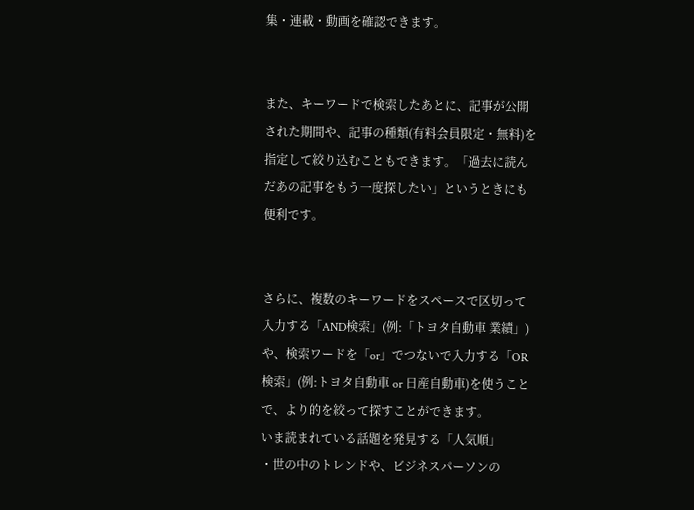集・連載・動画を確認できます。


また、キーワードで検索したあとに、記事が公開された期間や、記事の種類(有料会員限定・無料)を指定して絞り込むこともできます。「過去に読んだあの記事をもう一度探したい」というときにも便利です。


さらに、複数のキーワードをスペースで区切って入力する「AND検索」(例:「トヨタ自動車 業績」)や、検索ワードを「or」でつないで入力する「OR検索」(例:トヨタ自動車 or 日産自動車)を使うことで、より的を絞って探すことができます。
いま読まれている話題を発見する「人気順」
・世の中のトレンドや、ビジネスパーソンの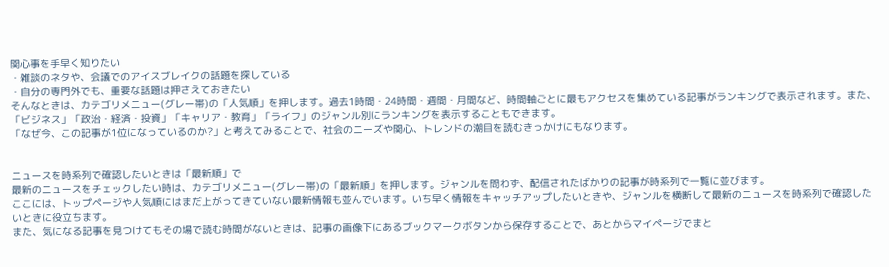関心事を手早く知りたい
・雑談のネタや、会議でのアイスブレイクの話題を探している
・自分の専門外でも、重要な話題は押さえておきたい
そんなときは、カテゴリメニュー(グレー帯)の「人気順」を押します。過去1時間・24時間・週間・月間など、時間軸ごとに最もアクセスを集めている記事がランキングで表示されます。また、「ビジネス」「政治・経済・投資」「キャリア・教育」「ライフ」のジャンル別にランキングを表示することもできます。
「なぜ今、この記事が1位になっているのか?」と考えてみることで、社会のニーズや関心、トレンドの潮目を読むきっかけにもなります。


ニュースを時系列で確認したいときは「最新順」で
最新のニュースをチェックしたい時は、カテゴリメニュー(グレー帯)の「最新順」を押します。ジャンルを問わず、配信されたばかりの記事が時系列で一覧に並びます。
ここには、トップページや人気順にはまだ上がってきていない最新情報も並んでいます。いち早く情報をキャッチアップしたいときや、ジャンルを横断して最新のニュースを時系列で確認したいときに役立ちます。
また、気になる記事を見つけてもその場で読む時間がないときは、記事の画像下にあるブックマークボタンから保存することで、あとからマイページでまと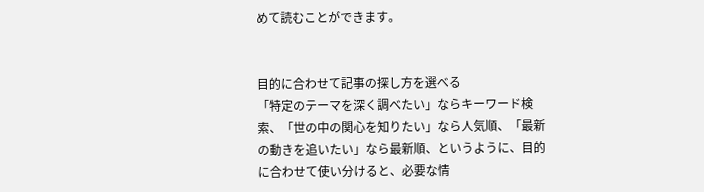めて読むことができます。


目的に合わせて記事の探し方を選べる
「特定のテーマを深く調べたい」ならキーワード検索、「世の中の関心を知りたい」なら人気順、「最新の動きを追いたい」なら最新順、というように、目的に合わせて使い分けると、必要な情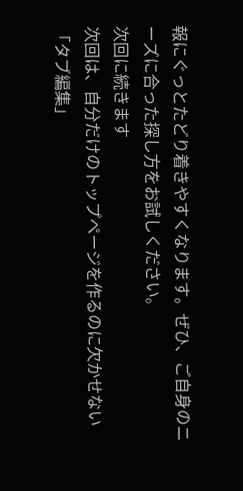報にぐっとたどり着きやすくなります。ぜひ、ご自身のニーズに合った探し方をお試しください。
次回に続きます
次回は、自分だけのトップページを作るのに欠かせない「タブ編集」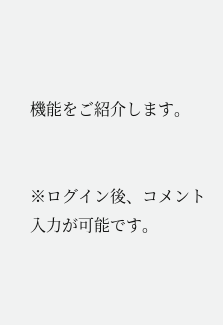機能をご紹介します。


※ログイン後、コメント入力が可能です。